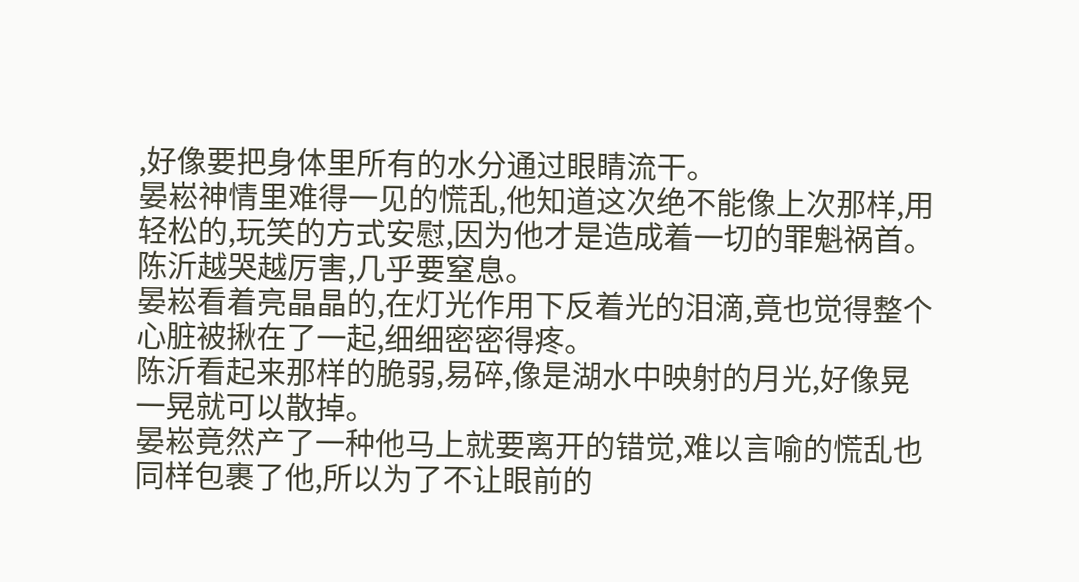,好像要把身体里所有的水分通过眼睛流干。
晏崧神情里难得一见的慌乱,他知道这次绝不能像上次那样,用轻松的,玩笑的方式安慰,因为他才是造成着一切的罪魁祸首。
陈沂越哭越厉害,几乎要窒息。
晏崧看着亮晶晶的,在灯光作用下反着光的泪滴,竟也觉得整个心脏被揪在了一起,细细密密得疼。
陈沂看起来那样的脆弱,易碎,像是湖水中映射的月光,好像晃一晃就可以散掉。
晏崧竟然产了一种他马上就要离开的错觉,难以言喻的慌乱也同样包裹了他,所以为了不让眼前的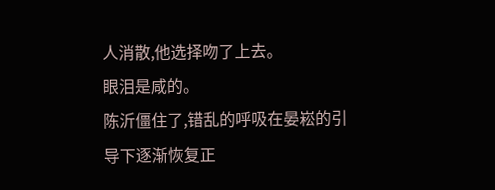人消散,他选择吻了上去。
眼泪是咸的。
陈沂僵住了,错乱的呼吸在晏崧的引导下逐渐恢复正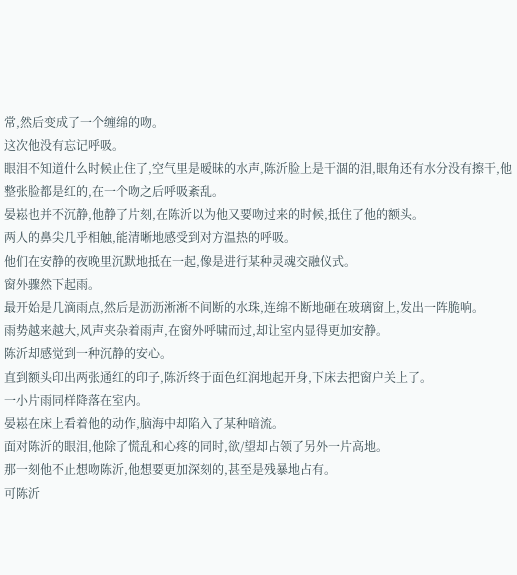常,然后变成了一个缠绵的吻。
这次他没有忘记呼吸。
眼泪不知道什么时候止住了,空气里是暧昧的水声,陈沂脸上是干涸的泪,眼角还有水分没有擦干,他整张脸都是红的,在一个吻之后呼吸紊乱。
晏崧也并不沉静,他静了片刻,在陈沂以为他又要吻过来的时候,抵住了他的额头。
两人的鼻尖几乎相触,能清晰地感受到对方温热的呼吸。
他们在安静的夜晚里沉默地抵在一起,像是进行某种灵魂交融仪式。
窗外骤然下起雨。
最开始是几滴雨点,然后是沥沥淅淅不间断的水珠,连绵不断地砸在玻璃窗上,发出一阵脆响。
雨势越来越大,风声夹杂着雨声,在窗外呼啸而过,却让室内显得更加安静。
陈沂却感觉到一种沉静的安心。
直到额头印出两张通红的印子,陈沂终于面色红润地起开身,下床去把窗户关上了。
一小片雨同样降落在室内。
晏崧在床上看着他的动作,脑海中却陷入了某种暗流。
面对陈沂的眼泪,他除了慌乱和心疼的同时,欲/望却占领了另外一片高地。
那一刻他不止想吻陈沂,他想要更加深刻的,甚至是残暴地占有。
可陈沂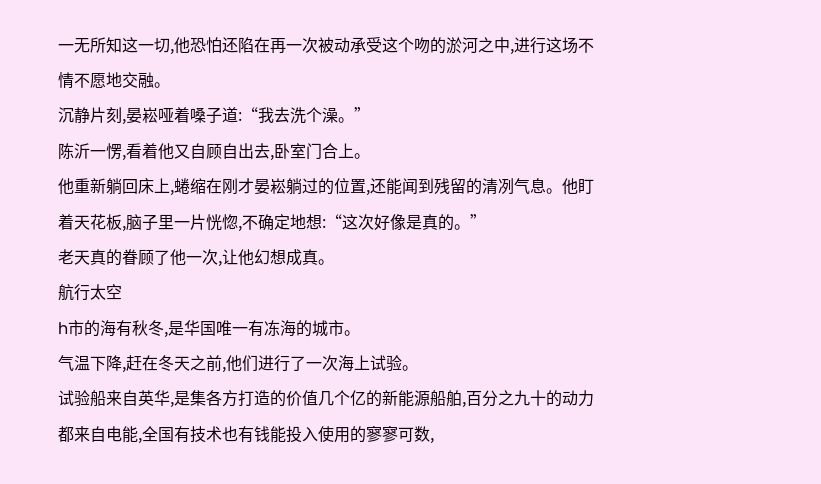一无所知这一切,他恐怕还陷在再一次被动承受这个吻的淤河之中,进行这场不情不愿地交融。
沉静片刻,晏崧哑着嗓子道:“我去洗个澡。”
陈沂一愣,看着他又自顾自出去,卧室门合上。
他重新躺回床上,蜷缩在刚才晏崧躺过的位置,还能闻到残留的清冽气息。他盯着天花板,脑子里一片恍惚,不确定地想:“这次好像是真的。”
老天真的眷顾了他一次,让他幻想成真。
航行太空
h市的海有秋冬,是华国唯一有冻海的城市。
气温下降,赶在冬天之前,他们进行了一次海上试验。
试验船来自英华,是集各方打造的价值几个亿的新能源船舶,百分之九十的动力都来自电能,全国有技术也有钱能投入使用的寥寥可数,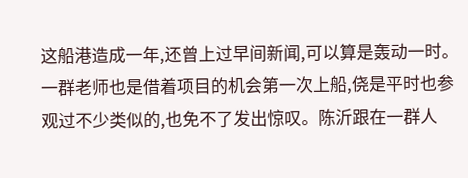这船港造成一年,还曾上过早间新闻,可以算是轰动一时。
一群老师也是借着项目的机会第一次上船,侥是平时也参观过不少类似的,也免不了发出惊叹。陈沂跟在一群人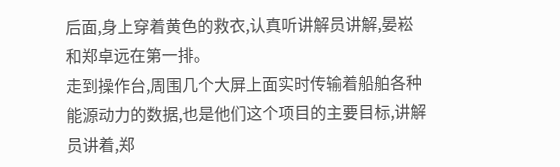后面,身上穿着黄色的救衣,认真听讲解员讲解,晏崧和郑卓远在第一排。
走到操作台,周围几个大屏上面实时传输着船舶各种能源动力的数据,也是他们这个项目的主要目标,讲解员讲着,郑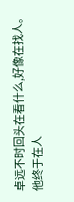卓远不时回头在看什么,好像在找人。
他终于在人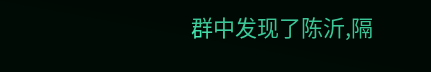群中发现了陈沂,隔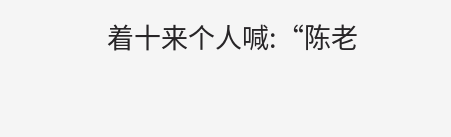着十来个人喊:“陈老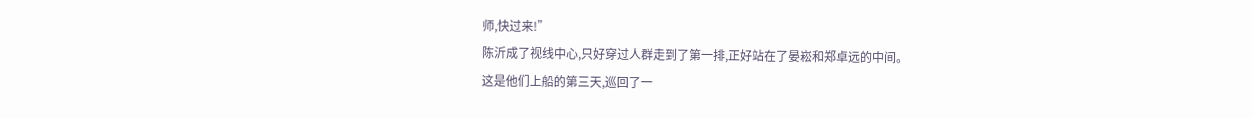师,快过来!”
陈沂成了视线中心,只好穿过人群走到了第一排,正好站在了晏崧和郑卓远的中间。
这是他们上船的第三天,巡回了一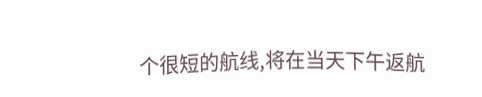个很短的航线,将在当天下午返航